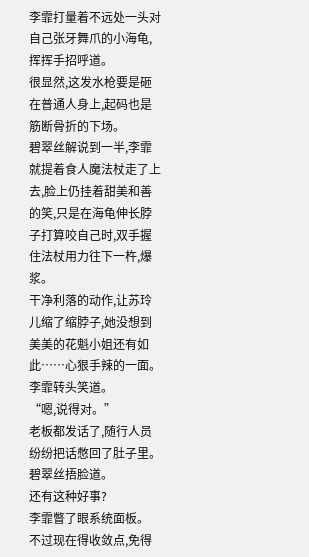李霏打量着不远处一头对自己张牙舞爪的小海龟,挥挥手招呼道。
很显然,这发水枪要是砸在普通人身上,起码也是筋断骨折的下场。
碧翠丝解说到一半,李霏就提着食人魔法杖走了上去,脸上仍挂着甜美和善的笑,只是在海龟伸长脖子打算咬自己时,双手握住法杖用力往下一杵,爆浆。
干净利落的动作,让苏玲儿缩了缩脖子,她没想到美美的花魁小姐还有如此……心狠手辣的一面。
李霏转头笑道。
“嗯,说得对。”
老板都发话了,随行人员纷纷把话憋回了肚子里。
碧翠丝捂脸道。
还有这种好事?
李霏瞥了眼系统面板。
不过现在得收敛点,免得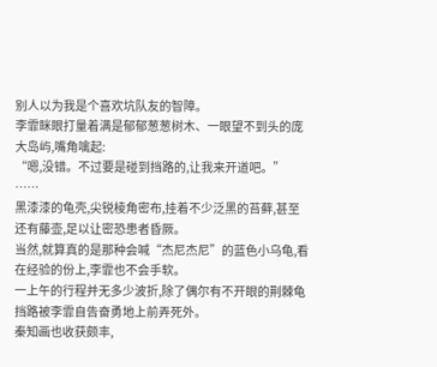别人以为我是个喜欢坑队友的智障。
李霏眯眼打量着满是郁郁葱葱树木、一眼望不到头的庞大岛屿,嘴角噙起:
“嗯,没错。不过要是碰到挡路的,让我来开道吧。”
……
黑漆漆的龟壳,尖锐棱角密布,挂着不少泛黑的苔藓,甚至还有藤壶,足以让密恐患者昏厥。
当然,就算真的是那种会喊“杰尼杰尼”的蓝色小乌龟,看在经验的份上,李霏也不会手软。
一上午的行程并无多少波折,除了偶尔有不开眼的荆棘龟挡路被李霏自告奋勇地上前弄死外。
秦知画也收获颇丰,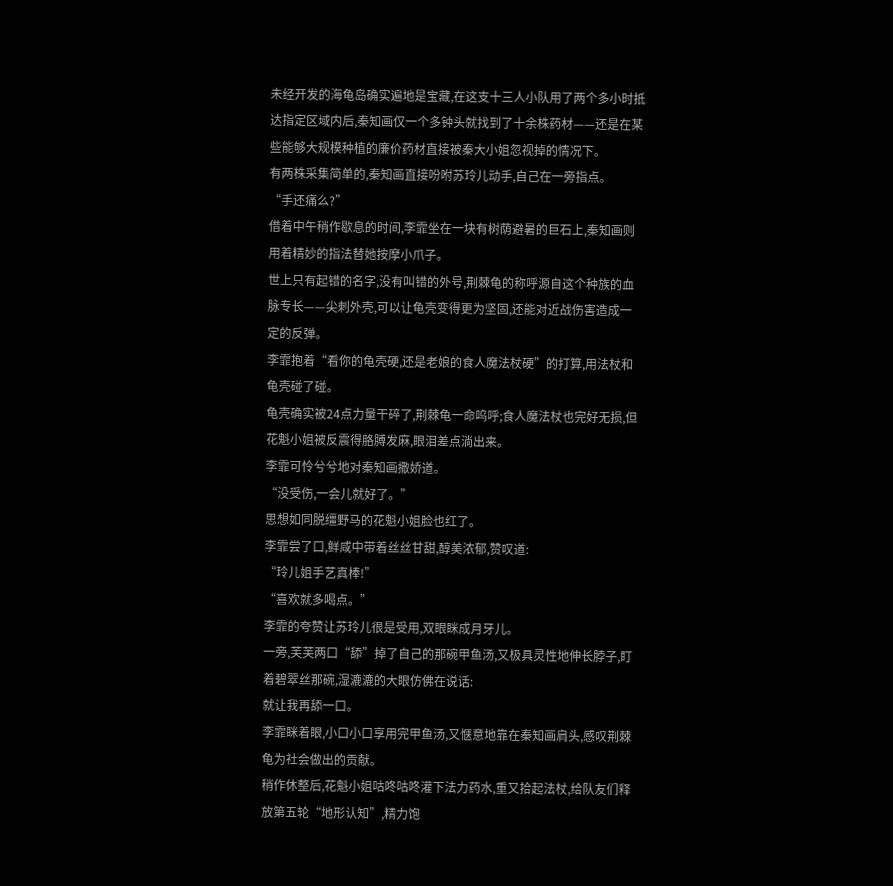未经开发的海龟岛确实遍地是宝藏,在这支十三人小队用了两个多小时抵达指定区域内后,秦知画仅一个多钟头就找到了十余株药材——还是在某些能够大规模种植的廉价药材直接被秦大小姐忽视掉的情况下。
有两株采集简单的,秦知画直接吩咐苏玲儿动手,自己在一旁指点。
“手还痛么?”
借着中午稍作歇息的时间,李霏坐在一块有树荫避暑的巨石上,秦知画则用着精妙的指法替她按摩小爪子。
世上只有起错的名字,没有叫错的外号,荆棘龟的称呼源自这个种族的血脉专长——尖刺外壳,可以让龟壳变得更为坚固,还能对近战伤害造成一定的反弹。
李霏抱着“看你的龟壳硬,还是老娘的食人魔法杖硬”的打算,用法杖和龟壳碰了碰。
龟壳确实被24点力量干碎了,荆棘龟一命呜呼;食人魔法杖也完好无损,但花魁小姐被反震得胳膊发麻,眼泪差点淌出来。
李霏可怜兮兮地对秦知画撒娇道。
“没受伤,一会儿就好了。”
思想如同脱缰野马的花魁小姐脸也红了。
李霏尝了口,鲜咸中带着丝丝甘甜,醇美浓郁,赞叹道:
“玲儿姐手艺真棒!”
“喜欢就多喝点。”
李霏的夸赞让苏玲儿很是受用,双眼眯成月牙儿。
一旁,芙芙两口“舔”掉了自己的那碗甲鱼汤,又极具灵性地伸长脖子,盯着碧翠丝那碗,湿漉漉的大眼仿佛在说话:
就让我再舔一口。
李霏眯着眼,小口小口享用完甲鱼汤,又惬意地靠在秦知画肩头,感叹荆棘龟为社会做出的贡献。
稍作休整后,花魁小姐咕咚咕咚灌下法力药水,重又拾起法杖,给队友们释放第五轮“地形认知”,精力饱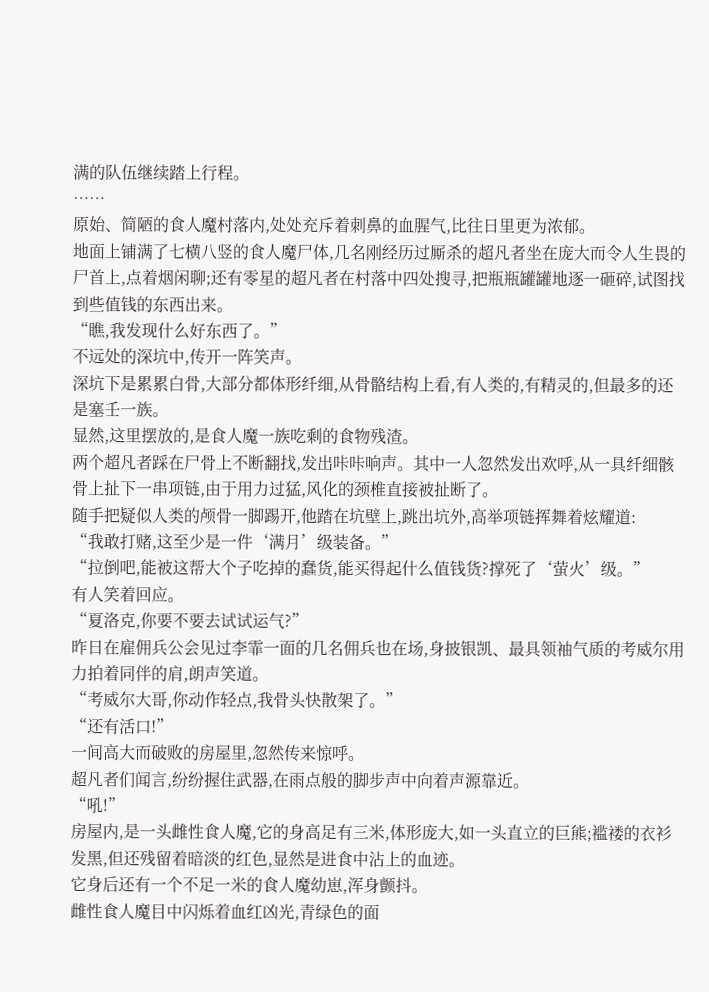满的队伍继续踏上行程。
……
原始、简陋的食人魔村落内,处处充斥着刺鼻的血腥气,比往日里更为浓郁。
地面上铺满了七横八竖的食人魔尸体,几名刚经历过厮杀的超凡者坐在庞大而令人生畏的尸首上,点着烟闲聊;还有零星的超凡者在村落中四处搜寻,把瓶瓶罐罐地逐一砸碎,试图找到些值钱的东西出来。
“瞧,我发现什么好东西了。”
不远处的深坑中,传开一阵笑声。
深坑下是累累白骨,大部分都体形纤细,从骨骼结构上看,有人类的,有精灵的,但最多的还是塞壬一族。
显然,这里摆放的,是食人魔一族吃剩的食物残渣。
两个超凡者踩在尸骨上不断翻找,发出咔咔响声。其中一人忽然发出欢呼,从一具纤细骸骨上扯下一串项链,由于用力过猛,风化的颈椎直接被扯断了。
随手把疑似人类的颅骨一脚踢开,他踏在坑壁上,跳出坑外,高举项链挥舞着炫耀道:
“我敢打赌,这至少是一件‘满月’级装备。”
“拉倒吧,能被这帮大个子吃掉的蠢货,能买得起什么值钱货?撑死了‘萤火’级。”
有人笑着回应。
“夏洛克,你要不要去试试运气?”
昨日在雇佣兵公会见过李霏一面的几名佣兵也在场,身披银凯、最具领袖气质的考威尔用力拍着同伴的肩,朗声笑道。
“考威尔大哥,你动作轻点,我骨头快散架了。”
“还有活口!”
一间高大而破败的房屋里,忽然传来惊呼。
超凡者们闻言,纷纷握住武器,在雨点般的脚步声中向着声源靠近。
“吼!”
房屋内,是一头雌性食人魔,它的身高足有三米,体形庞大,如一头直立的巨熊;褴褛的衣衫发黑,但还残留着暗淡的红色,显然是进食中沾上的血迹。
它身后还有一个不足一米的食人魔幼崽,浑身颤抖。
雌性食人魔目中闪烁着血红凶光,青绿色的面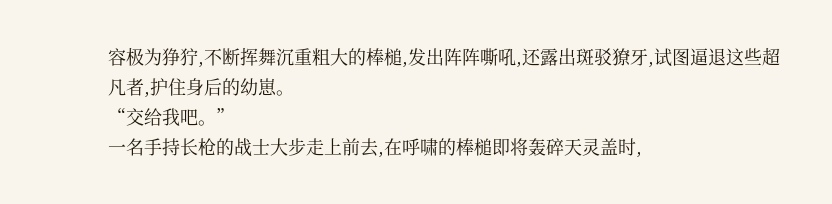容极为狰狞,不断挥舞沉重粗大的棒槌,发出阵阵嘶吼,还露出斑驳獠牙,试图逼退这些超凡者,护住身后的幼崽。
“交给我吧。”
一名手持长枪的战士大步走上前去,在呼啸的棒槌即将轰碎天灵盖时,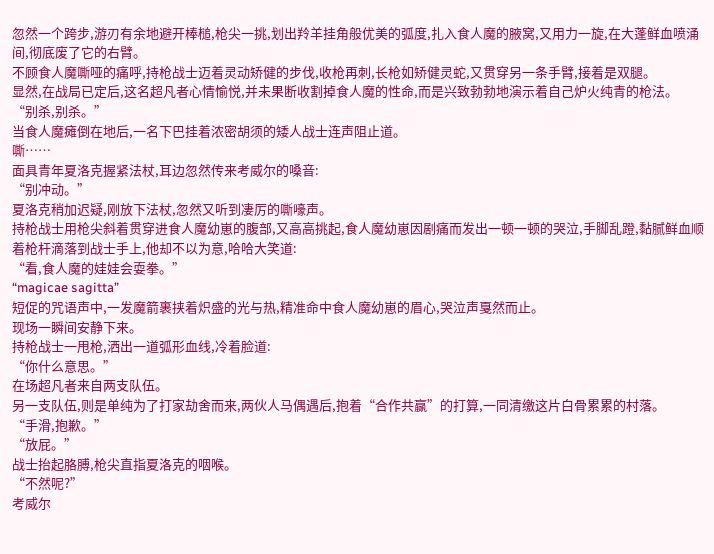忽然一个跨步,游刃有余地避开棒槌,枪尖一挑,划出羚羊挂角般优美的弧度,扎入食人魔的腋窝,又用力一旋,在大蓬鲜血喷涌间,彻底废了它的右臂。
不顾食人魔嘶哑的痛呼,持枪战士迈着灵动矫健的步伐,收枪再刺,长枪如矫健灵蛇,又贯穿另一条手臂,接着是双腿。
显然,在战局已定后,这名超凡者心情愉悦,并未果断收割掉食人魔的性命,而是兴致勃勃地演示着自己炉火纯青的枪法。
“别杀,别杀。”
当食人魔瘫倒在地后,一名下巴挂着浓密胡须的矮人战士连声阻止道。
嘶……
面具青年夏洛克握紧法杖,耳边忽然传来考威尔的嗓音:
“别冲动。”
夏洛克稍加迟疑,刚放下法杖,忽然又听到凄厉的嘶嚎声。
持枪战士用枪尖斜着贯穿进食人魔幼崽的腹部,又高高挑起,食人魔幼崽因剧痛而发出一顿一顿的哭泣,手脚乱蹬,黏腻鲜血顺着枪杆滴落到战士手上,他却不以为意,哈哈大笑道:
“看,食人魔的娃娃会耍拳。”
“magicae sagitta”
短促的咒语声中,一发魔箭裹挟着炽盛的光与热,精准命中食人魔幼崽的眉心,哭泣声戛然而止。
现场一瞬间安静下来。
持枪战士一甩枪,洒出一道弧形血线,冷着脸道:
“你什么意思。”
在场超凡者来自两支队伍。
另一支队伍,则是单纯为了打家劫舍而来,两伙人马偶遇后,抱着“合作共赢”的打算,一同清缴这片白骨累累的村落。
“手滑,抱歉。”
“放屁。”
战士抬起胳膊,枪尖直指夏洛克的咽喉。
“不然呢?”
考威尔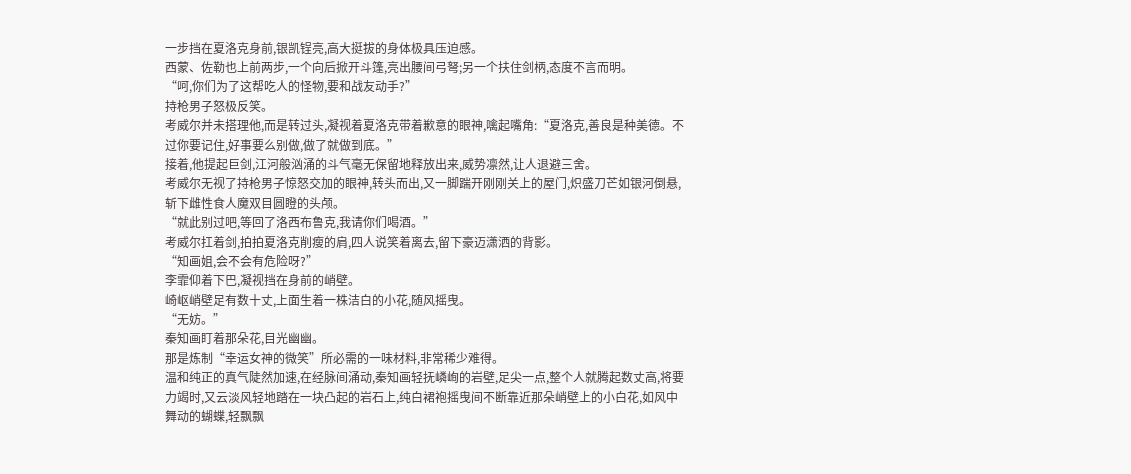一步挡在夏洛克身前,银凯锃亮,高大挺拔的身体极具压迫感。
西蒙、佐勒也上前两步,一个向后掀开斗篷,亮出腰间弓弩;另一个扶住剑柄,态度不言而明。
“呵,你们为了这帮吃人的怪物,要和战友动手?”
持枪男子怒极反笑。
考威尔并未搭理他,而是转过头,凝视着夏洛克带着歉意的眼神,噙起嘴角:“夏洛克,善良是种美德。不过你要记住,好事要么别做,做了就做到底。”
接着,他提起巨剑,江河般汹涌的斗气毫无保留地释放出来,威势凛然,让人退避三舍。
考威尔无视了持枪男子惊怒交加的眼神,转头而出,又一脚踹开刚刚关上的屋门,炽盛刀芒如银河倒悬,斩下雌性食人魔双目圆瞪的头颅。
“就此别过吧,等回了洛西布鲁克,我请你们喝酒。”
考威尔扛着剑,拍拍夏洛克削瘦的肩,四人说笑着离去,留下豪迈潇洒的背影。
“知画姐,会不会有危险呀?”
李霏仰着下巴,凝视挡在身前的峭壁。
崎岖峭壁足有数十丈,上面生着一株洁白的小花,随风摇曳。
“无妨。”
秦知画盯着那朵花,目光幽幽。
那是炼制“幸运女神的微笑”所必需的一味材料,非常稀少难得。
温和纯正的真气陡然加速,在经脉间涌动,秦知画轻抚嶙峋的岩壁,足尖一点,整个人就腾起数丈高,将要力竭时,又云淡风轻地踏在一块凸起的岩石上,纯白裙袍摇曳间不断靠近那朵峭壁上的小白花,如风中舞动的蝴蝶,轻飘飘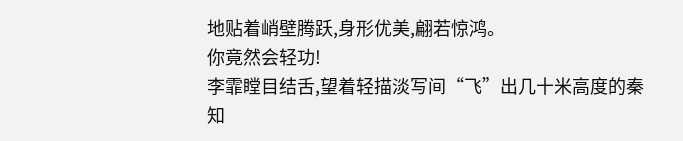地贴着峭壁腾跃,身形优美,翩若惊鸿。
你竟然会轻功!
李霏瞠目结舌,望着轻描淡写间“飞”出几十米高度的秦知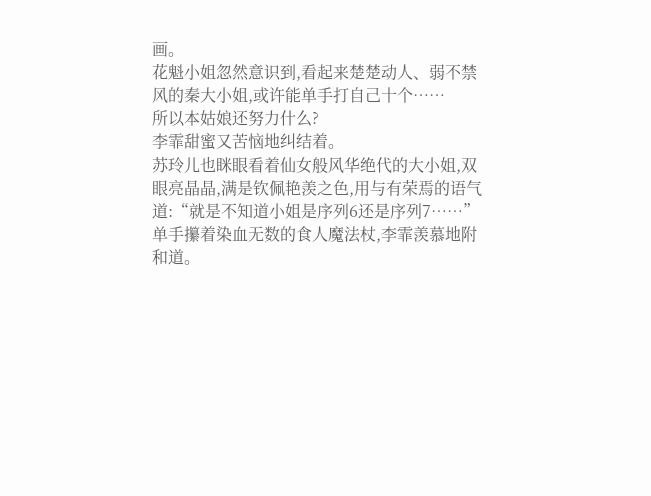画。
花魁小姐忽然意识到,看起来楚楚动人、弱不禁风的秦大小姐,或许能单手打自己十个……
所以本姑娘还努力什么?
李霏甜蜜又苦恼地纠结着。
苏玲儿也眯眼看着仙女般风华绝代的大小姐,双眼亮晶晶,满是钦佩艳羡之色,用与有荣焉的语气道:“就是不知道小姐是序列6还是序列7……”
单手攥着染血无数的食人魔法杖,李霏羡慕地附和道。